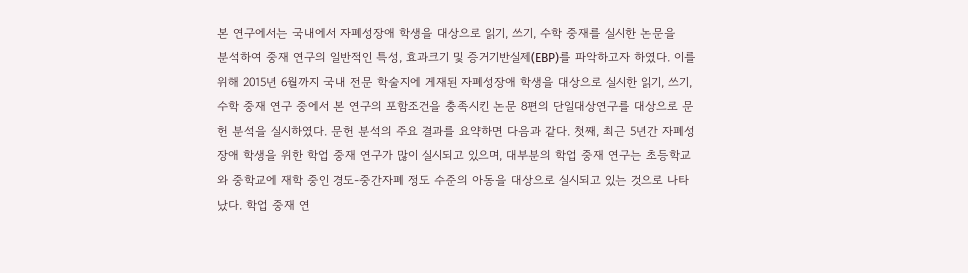본 연구에서는 국내에서 자폐성장애 학생을 대상으로 읽기, 쓰기, 수학 중재를 실시한 논문을
분석하여 중재 연구의 일반적인 특성, 효과크기 및 증거기반실제(EBP)를 파악하고자 하였다. 이를
위해 2015년 6월까지 국내 전문 학술지에 게재된 자폐성장애 학생을 대상으로 실시한 읽기, 쓰기,
수학 중재 연구 중에서 본 연구의 포함조건을 충족시킨 논문 8편의 단일대상연구를 대상으로 문
헌 분석을 실시하였다. 문헌 분석의 주요 결과를 요약하면 다음과 같다. 첫째, 최근 5년간 자폐성
장애 학생을 위한 학업 중재 연구가 많이 실시되고 있으며, 대부분의 학업 중재 연구는 초등학교
와 중학교에 재학 중인 경도-중간자폐 정도 수준의 아동을 대상으로 실시되고 있는 것으로 나타
났다. 학업 중재 연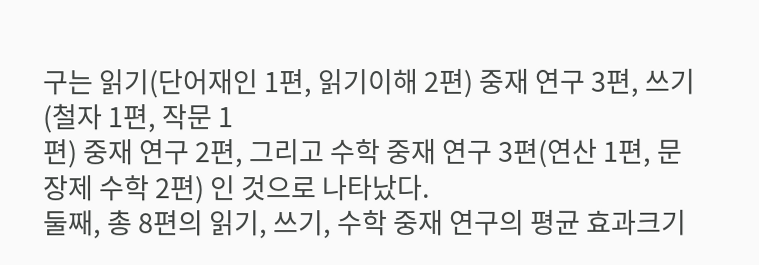구는 읽기(단어재인 1편, 읽기이해 2편) 중재 연구 3편, 쓰기(철자 1편, 작문 1
편) 중재 연구 2편, 그리고 수학 중재 연구 3편(연산 1편, 문장제 수학 2편) 인 것으로 나타났다.
둘째, 총 8편의 읽기, 쓰기, 수학 중재 연구의 평균 효과크기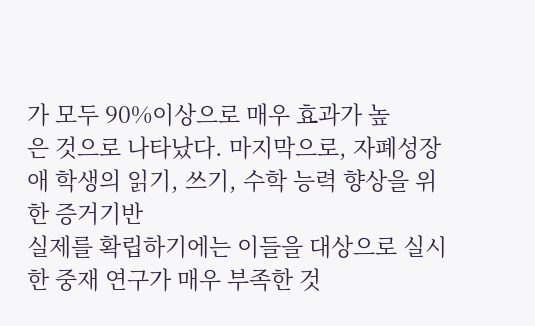가 모두 90%이상으로 매우 효과가 높
은 것으로 나타났다. 마지막으로, 자폐성장애 학생의 읽기, 쓰기, 수학 능력 향상을 위한 증거기반
실제를 확립하기에는 이들을 대상으로 실시한 중재 연구가 매우 부족한 것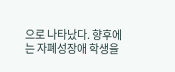으로 나타났다. 향후에
는 자폐성장애 학생을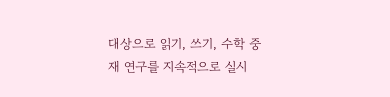대상으로 읽기, 쓰기, 수학 중재 연구를 지속적으로 실시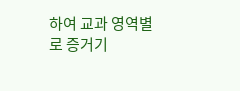하여 교과 영역별
로 증거기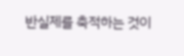반실제를 축적하는 것이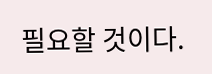필요할 것이다.